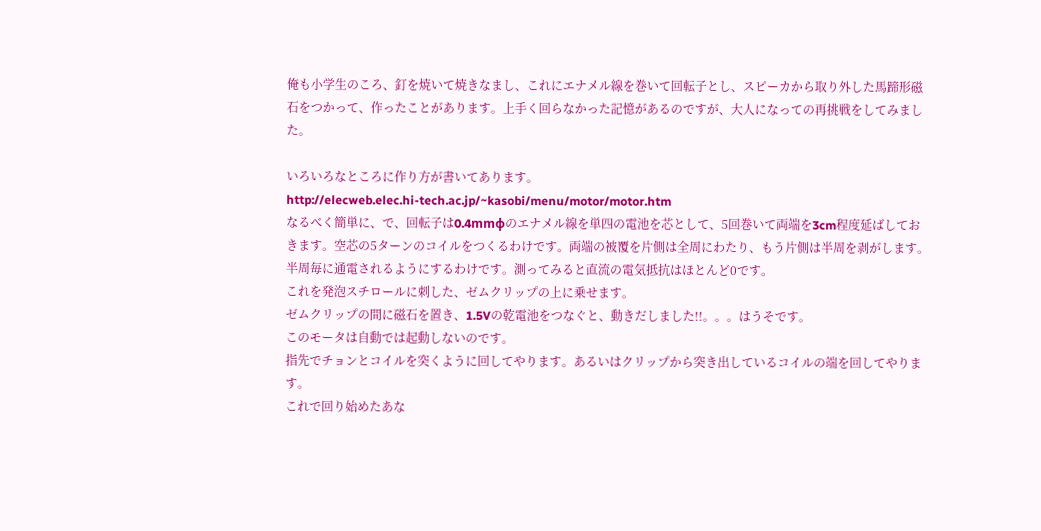俺も小学生のころ、釘を焼いて焼きなまし、これにエナメル線を巻いて回転子とし、スピーカから取り外した馬蹄形磁石をつかって、作ったことがあります。上手く回らなかった記憶があるのですが、大人になっての再挑戦をしてみました。

いろいろなところに作り方が書いてあります。
http://elecweb.elec.hi-tech.ac.jp/~kasobi/menu/motor/motor.htm
なるべく簡単に、で、回転子は0.4mmφのエナメル線を単四の電池を芯として、5回巻いて両端を3cm程度延ばしておきます。空芯の5ターンのコイルをつくるわけです。両端の被覆を片側は全周にわたり、もう片側は半周を剥がします。半周毎に通電されるようにするわけです。測ってみると直流の電気抵抗はほとんど0です。
これを発泡スチロールに刺した、ゼムクリップの上に乗せます。
ゼムクリップの間に磁石を置き、1.5Vの乾電池をつなぐと、動きだしました!!。。。はうそです。
このモータは自動では起動しないのです。
指先でチョンとコイルを突くように回してやります。あるいはクリップから突き出しているコイルの端を回してやります。
これで回り始めたあな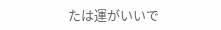たは運がいいで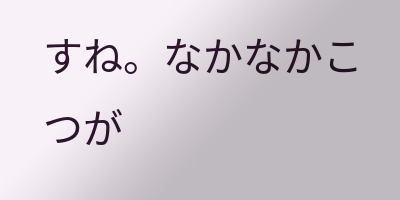すね。なかなかこつが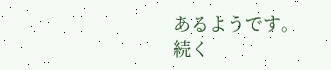あるようです。
続く